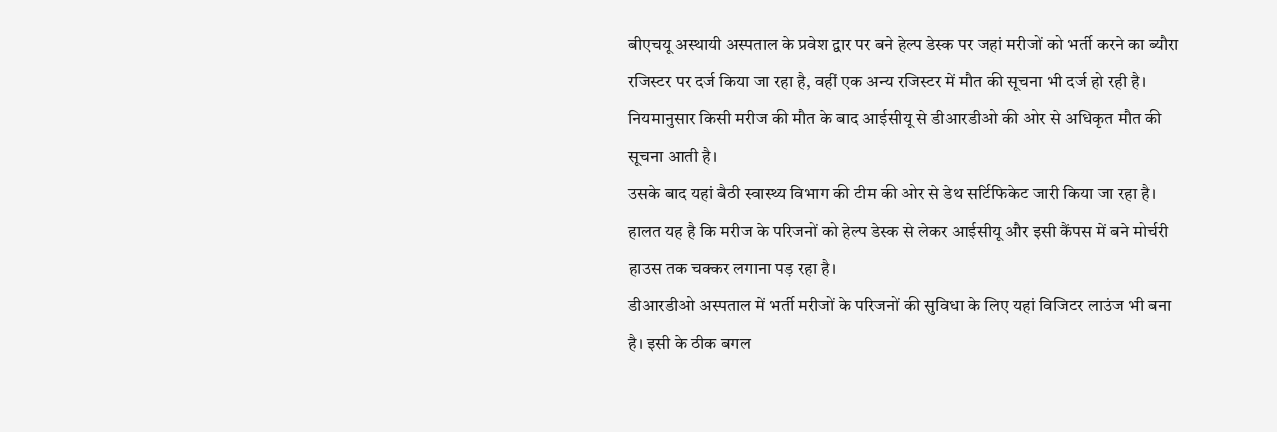बीएचयू अस्थायी अस्पताल के प्रवेश द्वार पर बने हेल्प डेस्क पर जहां मरीजों को भर्ती करने का ब्यौरा रजिस्टर पर दर्ज किया जा रहा है, वहीं एक अन्य रजिस्टर में मौत की सूचना भी दर्ज हो रही है। नियमानुसार किसी मरीज की मौत के बाद आईसीयू से डीआरडीओ की ओर से अधिकृत मौत की सूचना आती है।
उसके बाद यहां बैठी स्वास्थ्य विभाग की टीम की ओर से डेथ सर्टिफिकेट जारी किया जा रहा है। हालत यह है कि मरीज के परिजनों को हेल्प डेस्क से लेकर आईसीयू और इसी कैंपस में बने मोर्चरी हाउस तक चक्कर लगाना पड़ रहा है।
डीआरडीओ अस्पताल में भर्ती मरीजों के परिजनों की सुविधा के लिए यहां विजिटर लाउंज भी बना है। इसी के ठीक बगल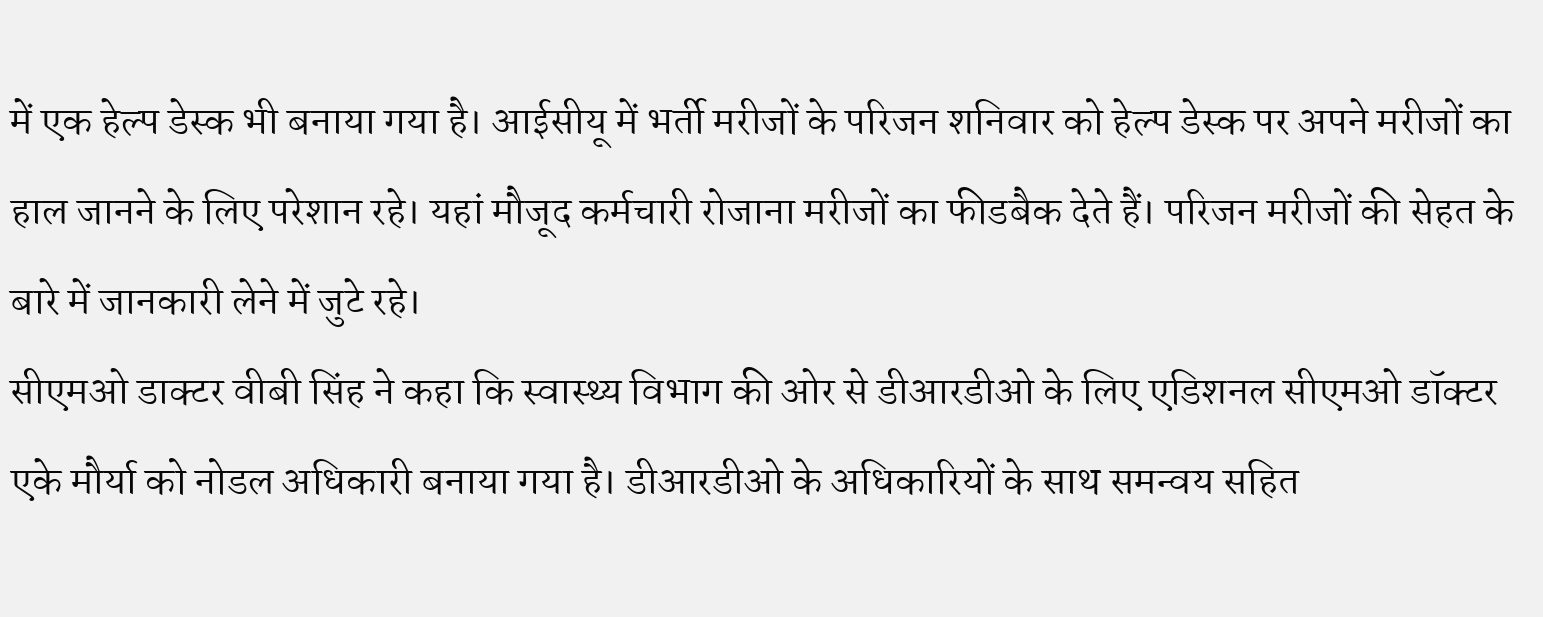में एक हेल्प डेस्क भी बनाया गया है। आईसीयू में भर्ती मरीजों के परिजन शनिवार को हेल्प डेस्क पर अपने मरीजों का हाल जानने के लिए परेशान रहे। यहां मौजूद कर्मचारी रोजाना मरीजों का फीडबैक देते हैं। परिजन मरीजों की सेहत के बारे में जानकारी लेने में जुटे रहे।
सीएमओ डाक्टर वीबी सिंह ने कहा कि स्वास्थ्य विभाग की ओर से डीआरडीओ के लिए एडिशनल सीएमओ डॉक्टर एके मौर्या को नोडल अधिकारी बनाया गया है। डीआरडीओ के अधिकारियों के साथ समन्वय सहित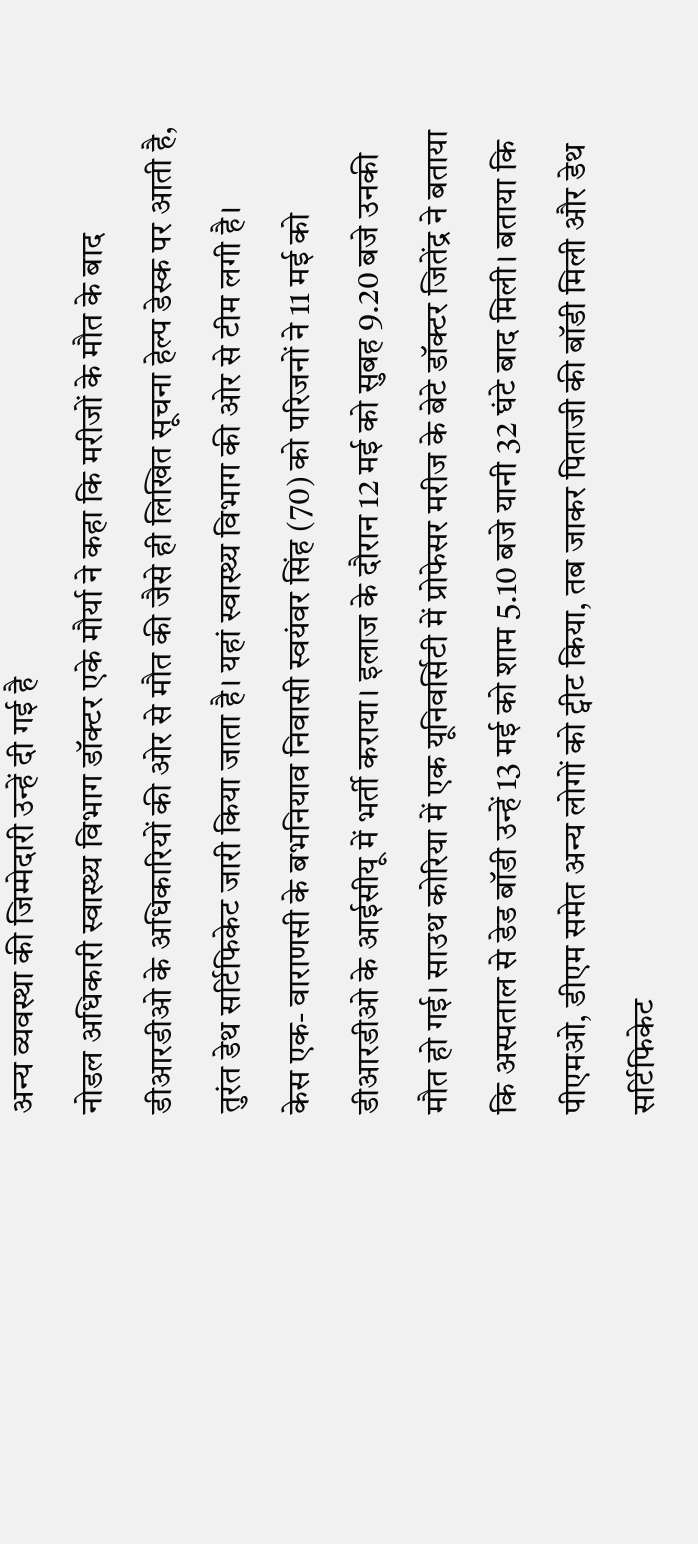अन्य व्यवस्था की जिम्मेदारी उन्हें दी गई है
नोडल अधिकारी स्वास्थ्य विभाग डॉक्टर एके मौर्या ने कहा कि मरीजों के मौत के बाद डीआरडीओ के अधिकारियों की ओर से मौत की जैसे ही लिखित सूचना हेल्प डेस्क पर आती है, तुरंत डेथ सर्टिफिकेट जारी किया जाता है। यहां स्वास्थ्य विभाग की ओर से टीम लगी है।
केस एक- वाराणसी के बभनियाव निवासी स्वयंवर सिंह (70) को परिजनों ने 11 मई को डीआरडीओ के आईसीयू में भर्ती कराया। इलाज के दौरान 12 मई को सुबह 9.20 बजे उनकी मौत हो गई। साउथ कोरिया में एक यूनिवर्सिटी में प्रोफेसर मरीज के बेटे डॉक्टर जितेंद्र ने बताया कि अस्पताल से डेड बॉडी उन्हें 13 मई को शाम 5.10 बजे यानी 32 घंटे बाद मिली। बताया कि पीएमओ, डीएम समेत अन्य लोगों को ट्वीट किया, तब जाकर पिताजी की बॉडी मिली और डेथ सर्टिफिकेट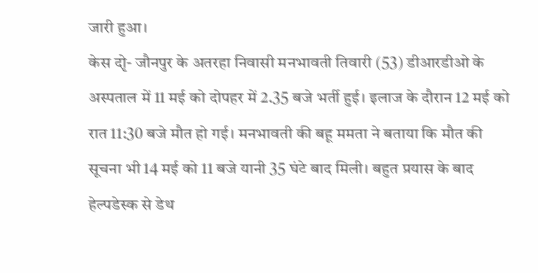जारी हुआ।
केस दोृ- जौनपुर के अतरहा निवासी मनभावती तिवारी (53) डीआरडीओ के अस्पताल में 11 मई को दोपहर में 2.35 बजे भर्ती हुई। इलाज के दौरान 12 मई को रात 11:30 बजे मौत हो गई। मनभावती की बहू ममता ने बताया कि मौत की सूचना भी 14 मई को 11 बजे यानी 35 घंटे बाद मिली। बहुत प्रयास के बाद हेल्पडेस्क से डेथ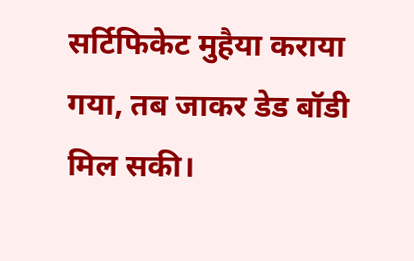सर्टिफिकेट मुहैया कराया गया, तब जाकर डेड बॉडी मिल सकी।